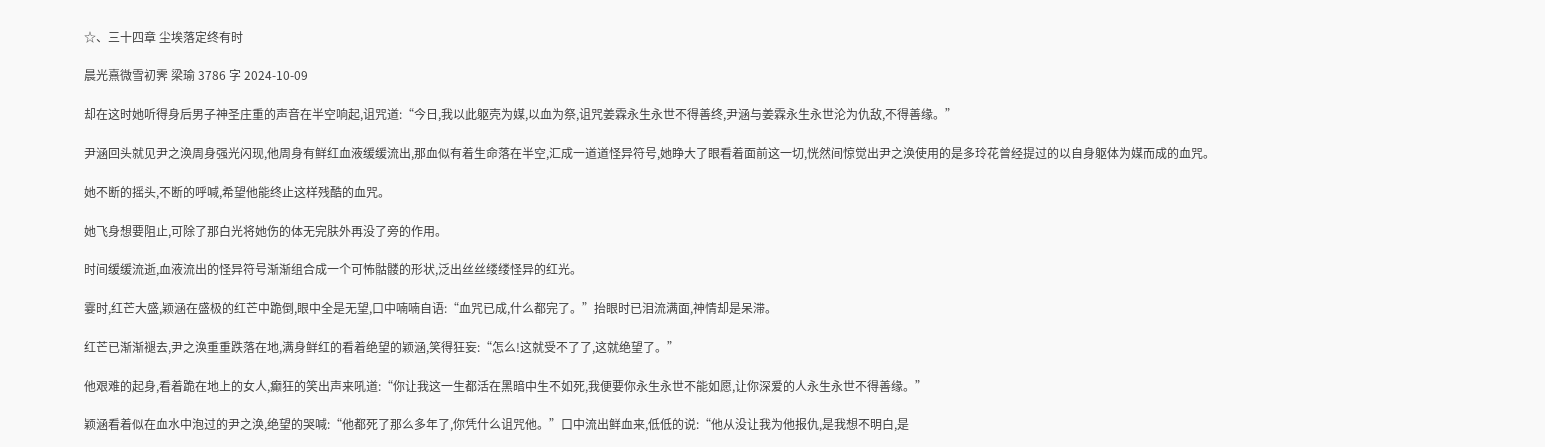☆、三十四章 尘埃落定终有时

晨光熹微雪初霁 梁瑜 3786 字 2024-10-09

却在这时她听得身后男子神圣庄重的声音在半空响起,诅咒道:“今日,我以此躯壳为媒,以血为祭,诅咒姜霖永生永世不得善终,尹涵与姜霖永生永世沦为仇敌,不得善缘。”

尹涵回头就见尹之涣周身强光闪现,他周身有鲜红血液缓缓流出,那血似有着生命落在半空,汇成一道道怪异符号,她睁大了眼看着面前这一切,恍然间惊觉出尹之涣使用的是多玲花曾经提过的以自身躯体为媒而成的血咒。

她不断的摇头,不断的呼喊,希望他能终止这样残酷的血咒。

她飞身想要阻止,可除了那白光将她伤的体无完肤外再没了旁的作用。

时间缓缓流逝,血液流出的怪异符号渐渐组合成一个可怖骷髅的形状,泛出丝丝缕缕怪异的红光。

霎时,红芒大盛,颖涵在盛极的红芒中跪倒,眼中全是无望,口中喃喃自语:“血咒已成,什么都完了。”抬眼时已泪流满面,神情却是呆滞。

红芒已渐渐褪去,尹之涣重重跌落在地,满身鲜红的看着绝望的颖涵,笑得狂妄:“怎么!这就受不了了,这就绝望了。”

他艰难的起身,看着跪在地上的女人,癫狂的笑出声来吼道:“你让我这一生都活在黑暗中生不如死,我便要你永生永世不能如愿,让你深爱的人永生永世不得善缘。”

颖涵看着似在血水中泡过的尹之涣,绝望的哭喊:“他都死了那么多年了,你凭什么诅咒他。”口中流出鲜血来,低低的说:“他从没让我为他报仇,是我想不明白,是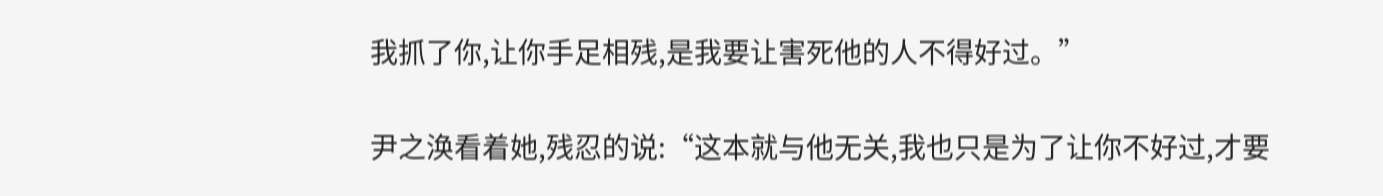我抓了你,让你手足相残,是我要让害死他的人不得好过。”

尹之涣看着她,残忍的说:“这本就与他无关,我也只是为了让你不好过,才要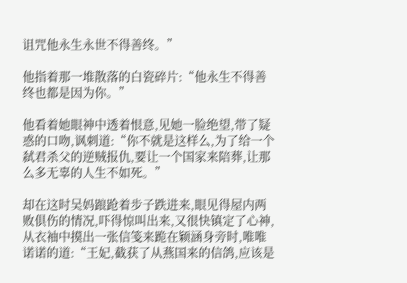诅咒他永生永世不得善终。”

他指着那一堆散落的白瓷碎片:“他永生不得善终也都是因为你。”

他看着她眼神中透着恨意,见她一脸绝望,带了疑惑的口吻,讽刺道:“你不就是这样么,为了给一个弑君杀父的逆贼报仇,要让一个国家来陪葬,让那么多无辜的人生不如死。”

却在这时吴妈踉跄着步子跌进来,眼见得屋内两败俱伤的情况,吓得惊叫出来,又很快镇定了心神,从衣袖中摸出一张信笺来跪在颖涵身旁时,唯唯诺诺的道:“王妃,截获了从燕国来的信鸽,应该是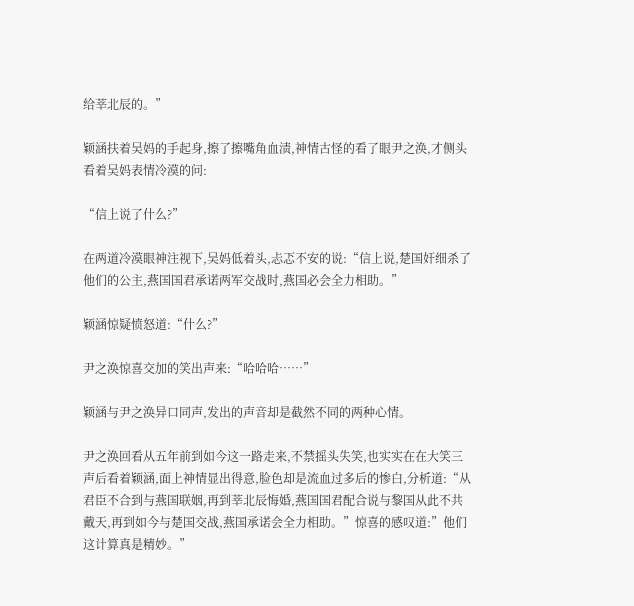给莘北辰的。”

颖涵扶着吴妈的手起身,擦了擦嘴角血渍,神情古怪的看了眼尹之涣,才侧头看着吴妈表情冷漠的问:

“信上说了什么?”

在两道冷漠眼神注视下,吴妈低着头,忐忑不安的说:“信上说,楚国奸细杀了他们的公主,燕国国君承诺两军交战时,燕国必会全力相助。”

颖涵惊疑愤怒道:“什么?”

尹之涣惊喜交加的笑出声来:“哈哈哈……”

颖涵与尹之涣异口同声,发出的声音却是截然不同的两种心情。

尹之涣回看从五年前到如今这一路走来,不禁摇头失笑,也实实在在大笑三声后看着颖涵,面上神情显出得意,脸色却是流血过多后的惨白,分析道:“从君臣不合到与燕国联姻,再到莘北辰悔婚,燕国国君配合说与黎国从此不共戴天,再到如今与楚国交战,燕国承诺会全力相助。”惊喜的感叹道:”他们这计算真是精妙。”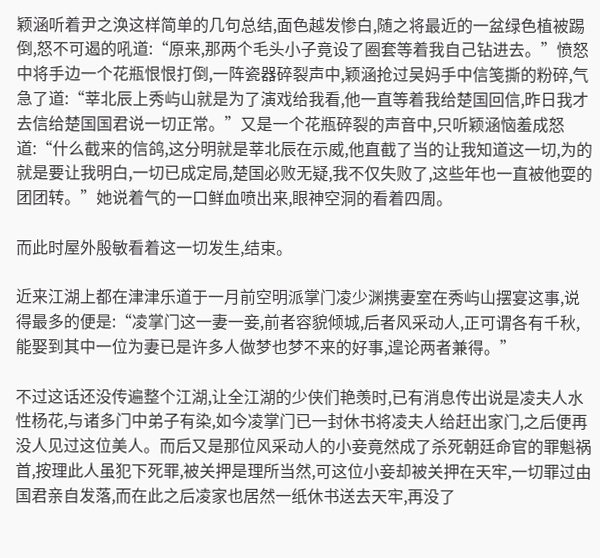颖涵听着尹之涣这样简单的几句总结,面色越发惨白,随之将最近的一盆绿色植被踢倒,怒不可遏的吼道:“原来,那两个毛头小子竟设了圈套等着我自己钻进去。”愤怒中将手边一个花瓶恨恨打倒,一阵瓷器碎裂声中,颖涵抢过吴妈手中信笺撕的粉碎,气急了道:“莘北辰上秀屿山就是为了演戏给我看,他一直等着我给楚国回信,昨日我才去信给楚国国君说一切正常。”又是一个花瓶碎裂的声音中,只听颖涵恼羞成怒道:“什么截来的信鸽,这分明就是莘北辰在示威,他直截了当的让我知道这一切,为的就是要让我明白,一切已成定局,楚国必败无疑,我不仅失败了,这些年也一直被他耍的团团转。”她说着气的一口鲜血喷出来,眼神空洞的看着四周。

而此时屋外殷敏看着这一切发生,结束。

近来江湖上都在津津乐道于一月前空明派掌门凌少渊携妻室在秀屿山摆宴这事,说得最多的便是:“凌掌门这一妻一妾,前者容貌倾城,后者风采动人,正可谓各有千秋,能娶到其中一位为妻已是许多人做梦也梦不来的好事,遑论两者兼得。”

不过这话还没传遍整个江湖,让全江湖的少侠们艳羡时,已有消息传出说是凌夫人水性杨花,与诸多门中弟子有染,如今凌掌门已一封休书将凌夫人给赶出家门,之后便再没人见过这位美人。而后又是那位风采动人的小妾竟然成了杀死朝廷命官的罪魁祸首,按理此人虽犯下死罪,被关押是理所当然,可这位小妾却被关押在天牢,一切罪过由国君亲自发落,而在此之后凌家也居然一纸休书送去天牢,再没了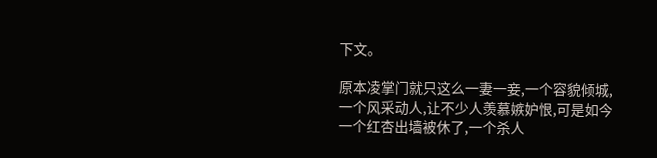下文。

原本凌掌门就只这么一妻一妾,一个容貌倾城,一个风采动人,让不少人羡慕嫉妒恨,可是如今一个红杏出墙被休了,一个杀人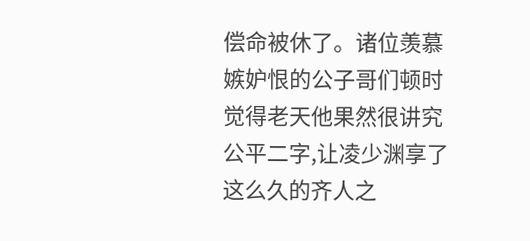偿命被休了。诸位羡慕嫉妒恨的公子哥们顿时觉得老天他果然很讲究公平二字,让凌少渊享了这么久的齐人之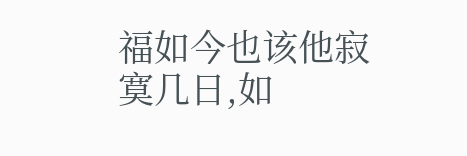福如今也该他寂寞几日,如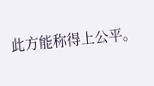此方能称得上公平。